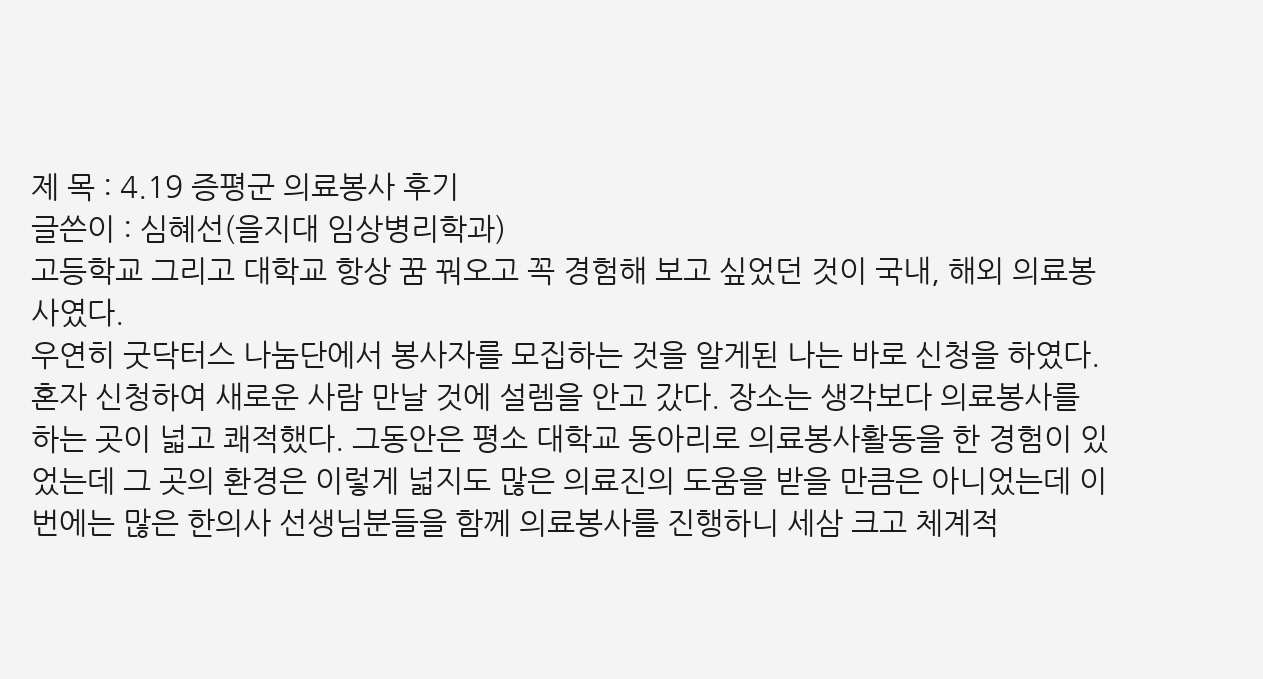제 목 : 4.19 증평군 의료봉사 후기
글쓴이 : 심혜선(을지대 임상병리학과)
고등학교 그리고 대학교 항상 꿈 꿔오고 꼭 경험해 보고 싶었던 것이 국내, 해외 의료봉사였다.
우연히 굿닥터스 나눔단에서 봉사자를 모집하는 것을 알게된 나는 바로 신청을 하였다. 혼자 신청하여 새로운 사람 만날 것에 설렘을 안고 갔다. 장소는 생각보다 의료봉사를 하는 곳이 넓고 쾌적했다. 그동안은 평소 대학교 동아리로 의료봉사활동을 한 경험이 있었는데 그 곳의 환경은 이렇게 넓지도 많은 의료진의 도움을 받을 만큼은 아니었는데 이번에는 많은 한의사 선생님분들을 함께 의료봉사를 진행하니 세삼 크고 체계적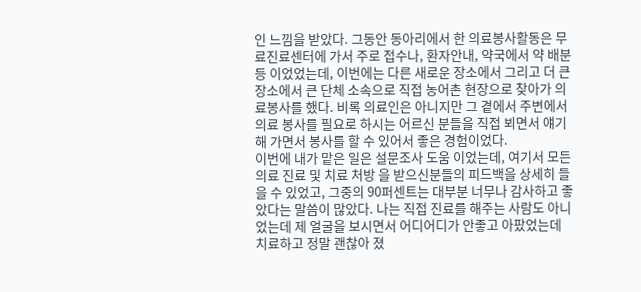인 느낌을 받았다. 그동안 동아리에서 한 의료봉사활동은 무료진료센터에 가서 주로 접수나, 환자안내, 약국에서 약 배분 등 이었었는데, 이번에는 다른 새로운 장소에서 그리고 더 큰 장소에서 큰 단체 소속으로 직접 농어촌 현장으로 찾아가 의료봉사를 했다. 비록 의료인은 아니지만 그 곁에서 주변에서 의료 봉사를 필요로 하시는 어르신 분들을 직접 뵈면서 얘기 해 가면서 봉사를 할 수 있어서 좋은 경험이었다.
이번에 내가 맡은 일은 설문조사 도움 이었는데, 여기서 모든 의료 진료 및 치료 처방 을 받으신분들의 피드백을 상세히 들을 수 있었고, 그중의 90퍼센트는 대부분 너무나 감사하고 좋았다는 말씀이 많았다. 나는 직접 진료를 해주는 사람도 아니었는데 제 얼굴을 보시면서 어디어디가 안좋고 아팠었는데 치료하고 정말 괜찮아 졌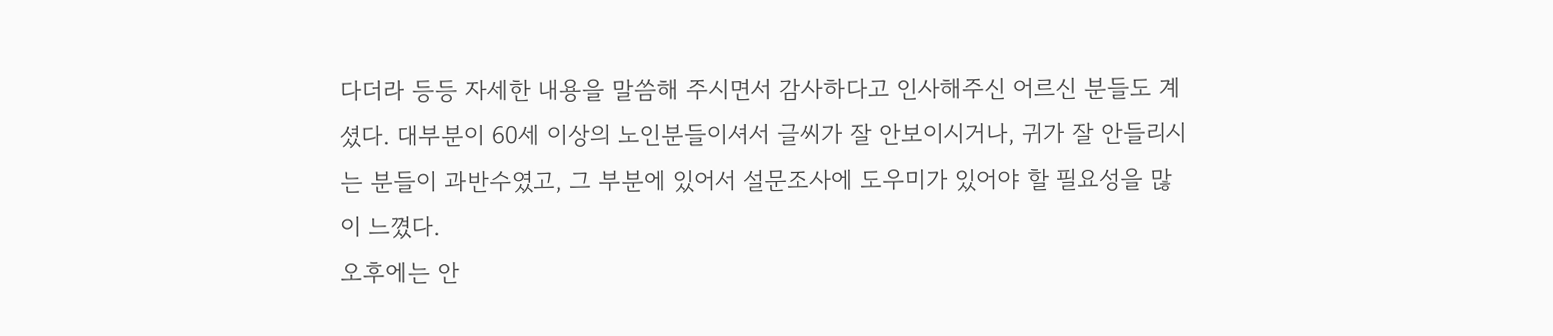다더라 등등 자세한 내용을 말씀해 주시면서 감사하다고 인사해주신 어르신 분들도 계셨다. 대부분이 60세 이상의 노인분들이셔서 글씨가 잘 안보이시거나, 귀가 잘 안들리시는 분들이 과반수였고, 그 부분에 있어서 설문조사에 도우미가 있어야 할 필요성을 많이 느꼈다.
오후에는 안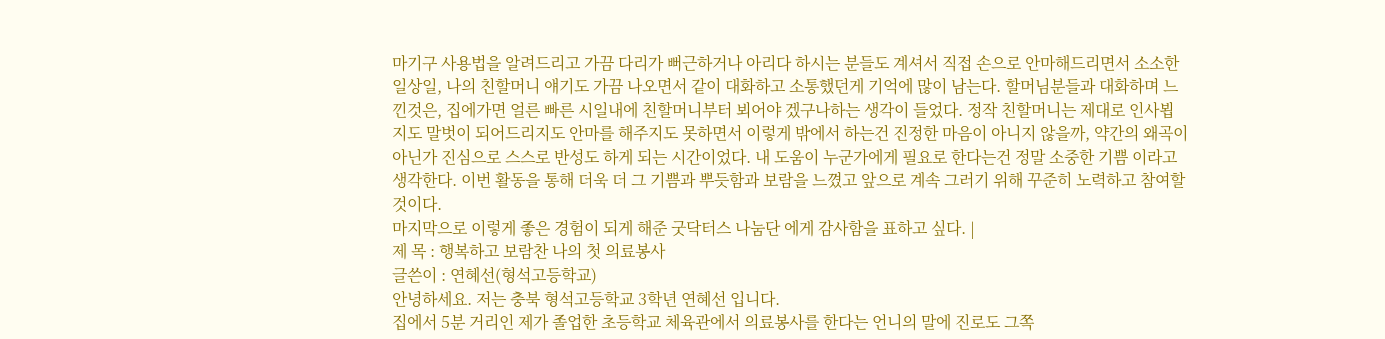마기구 사용법을 알려드리고 가끔 다리가 뻐근하거나 아리다 하시는 분들도 계셔서 직접 손으로 안마해드리면서 소소한 일상일, 나의 친할머니 얘기도 가끔 나오면서 같이 대화하고 소통했던게 기억에 많이 남는다. 할머님분들과 대화하며 느낀것은, 집에가면 얼른 빠른 시일내에 친할머니부터 뵈어야 겠구나하는 생각이 들었다. 정작 친할머니는 제대로 인사뵙지도 말벗이 되어드리지도 안마를 해주지도 못하면서 이렇게 밖에서 하는건 진정한 마음이 아니지 않을까, 약간의 왜곡이 아닌가 진심으로 스스로 반성도 하게 되는 시간이었다. 내 도움이 누군가에게 필요로 한다는건 정말 소중한 기쁨 이라고 생각한다. 이번 활동을 통해 더욱 더 그 기쁨과 뿌듯함과 보람을 느꼈고 앞으로 계속 그러기 위해 꾸준히 노력하고 참여할 것이다.
마지막으로 이렇게 좋은 경험이 되게 해준 굿닥터스 나눔단 에게 감사함을 표하고 싶다. |
제 목 : 행복하고 보람찬 나의 첫 의료봉사
글쓴이 : 연혜선(형석고등학교)
안녕하세요. 저는 충북 형석고등학교 3학년 연혜선 입니다.
집에서 5분 거리인 제가 졸업한 초등학교 체육관에서 의료봉사를 한다는 언니의 말에 진로도 그쪽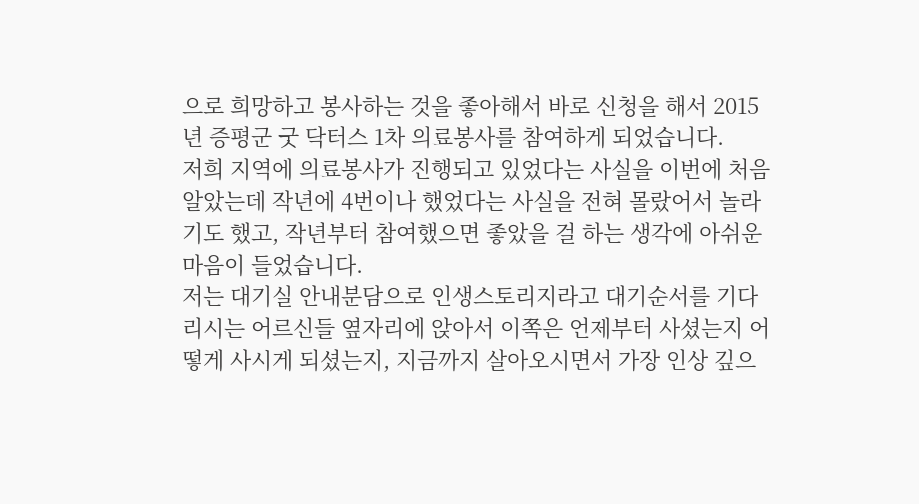으로 희망하고 봉사하는 것을 좋아해서 바로 신청을 해서 2015년 증평군 굿 닥터스 1차 의료봉사를 참여하게 되었습니다.
저희 지역에 의료봉사가 진행되고 있었다는 사실을 이번에 처음 알았는데 작년에 4번이나 했었다는 사실을 전혀 몰랐어서 놀라기도 했고, 작년부터 참여했으면 좋았을 걸 하는 생각에 아쉬운 마음이 들었습니다.
저는 대기실 안내분담으로 인생스토리지라고 대기순서를 기다리시는 어르신들 옆자리에 앉아서 이쪽은 언제부터 사셨는지 어떻게 사시게 되셨는지, 지금까지 살아오시면서 가장 인상 깊으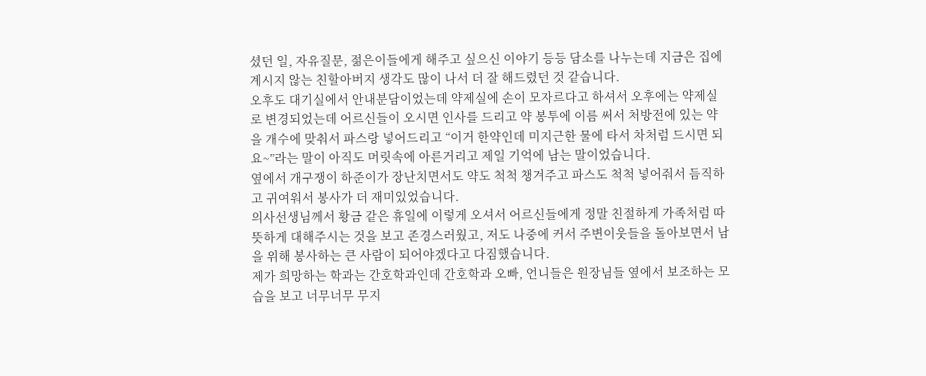셨던 일, 자유질문, 젊은이들에게 해주고 싶으신 이야기 등등 담소를 나누는데 지금은 집에 계시지 않는 친할아버지 생각도 많이 나서 더 잘 해드렸던 것 같습니다.
오후도 대기실에서 안내분담이었는데 약제실에 손이 모자르다고 하셔서 오후에는 약제실로 변경되었는데 어르신들이 오시면 인사를 드리고 약 봉투에 이름 써서 처방전에 있는 약을 개수에 맞춰서 파스랑 넣어드리고 “이거 한약인데 미지근한 물에 타서 차처럼 드시면 되요~”라는 말이 아직도 머릿속에 아른거리고 제일 기억에 남는 말이었습니다.
옆에서 개구쟁이 하준이가 장난치면서도 약도 척척 챙겨주고 파스도 척척 넣어줘서 듬직하고 귀여워서 봉사가 더 재미있었습니다.
의사선생님께서 황금 같은 휴일에 이렇게 오셔서 어르신들에게 정말 친절하게 가족처럼 따뜻하게 대해주시는 것을 보고 존경스러웠고, 저도 나중에 커서 주변이웃들을 돌아보면서 남을 위해 봉사하는 큰 사람이 되어야겠다고 다짐했습니다.
제가 희망하는 학과는 간호학과인데 간호학과 오빠, 언니들은 원장님들 옆에서 보조하는 모습을 보고 너무너무 무지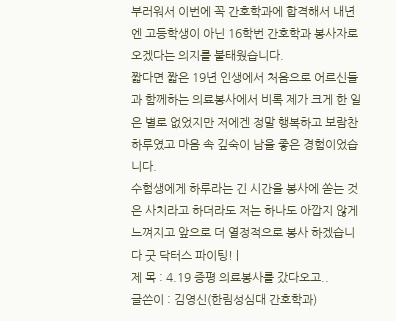부러워서 이번에 꼭 간호학과에 합격해서 내년엔 고등학생이 아닌 16학번 간호학과 봉사자로 오겠다는 의지를 불태웠습니다.
짧다면 짧은 19년 인생에서 처음으로 어르신들과 함께하는 의료봉사에서 비록 제가 크게 한 일은 별로 없었지만 저에겐 정말 행복하고 보람찬 하루였고 마음 속 깊숙이 남을 좋은 경험이었습니다.
수험생에게 하루라는 긴 시간을 봉사에 쏟는 것은 사치라고 하더라도 저는 하나도 아깝지 않게 느껴지고 앞으로 더 열정적으로 봉사 하겠습니다 굿 닥터스 파이팅! |
제 목 : 4.19 증평 의료봉사를 갔다오고..
글쓴이 : 김영신(한림성심대 간호학과)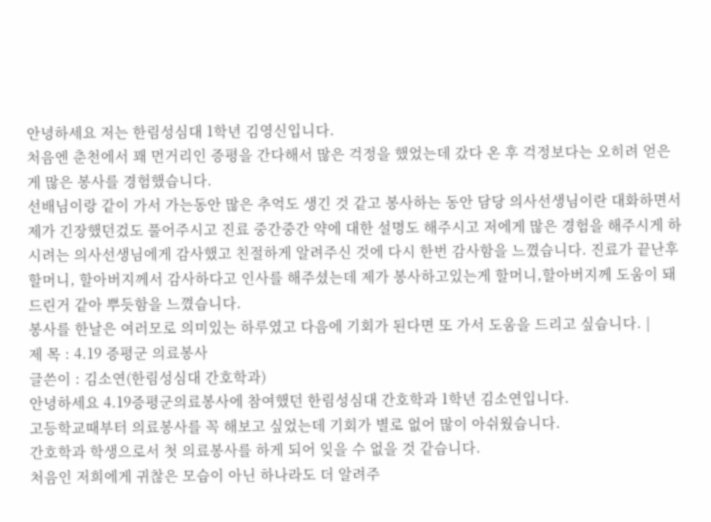안녕하세요 저는 한림성심대 1학년 김영신입니다.
처음엔 춘천에서 꽤 먼거리인 증평을 간다해서 많은 걱정을 했었는데 갔다 온 후 걱정보다는 오히려 얻은게 많은 봉사를 경험했습니다.
선배님이랑 같이 가서 가는동안 많은 추억도 생긴 것 같고 봉사하는 동안 담당 의사선생님이란 대화하면서 제가 긴장했던겄도 풀어주시고 진료 중간중간 약에 대한 설명도 해주시고 저에게 많은 경험을 해주시게 하시려는 의사선생님에게 감사했고 친절하게 알려주신 것에 다시 한번 감사함을 느꼈습니다. 진료가 끝난후 할머니, 할아버지께서 감사하다고 인사를 해주셨는데 제가 봉사하고있는게 할머니,할아버지께 도움이 돼드린거 같아 뿌듯함을 느꼈습니다.
봉사를 한날은 여러모로 의미있는 하루였고 다음에 기회가 된다면 또 가서 도움을 드리고 싶습니다. |
제 목 : 4.19 증평군 의료봉사
글쓴이 : 김소연(한림성심대 간호학과)
안녕하세요 4.19증평군의료봉사에 참여했던 한림성심대 간호학과 1학년 김소연입니다.
고등학교때부터 의료봉사를 꼭 해보고 싶었는데 기회가 별로 없어 많이 아쉬웠습니다.
간호학과 학생으로서 첫 의료봉사를 하게 되어 잊을 수 없을 것 같습니다.
처음인 저희에게 귀찮은 모습이 아닌 하나라도 더 알려주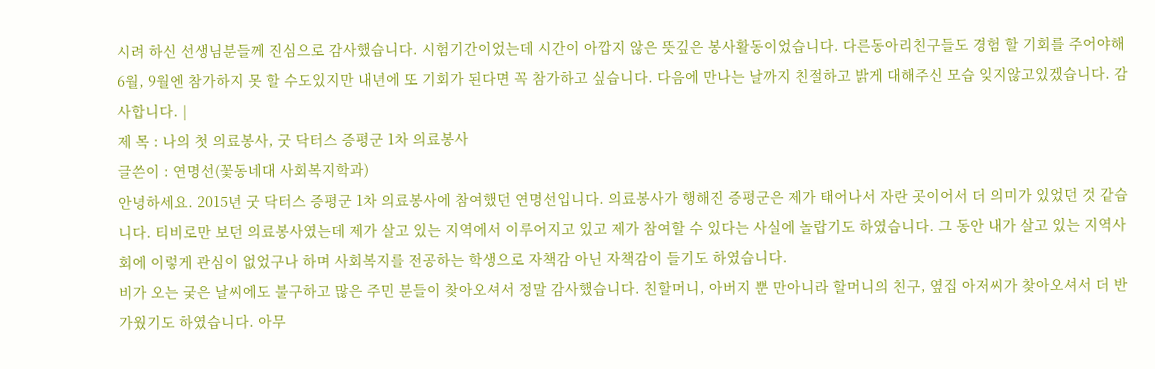시려 하신 선생님분들께 진심으로 감사했습니다. 시험기간이었는데 시간이 아깝지 않은 뜻깊은 봉사활동이었습니다. 다른동아리친구들도 경험 할 기회를 주어야해 6월, 9월엔 참가하지 못 할 수도있지만 내년에 또 기회가 된다면 꼭 참가하고 싶습니다. 다음에 만나는 날까지 친절하고 밝게 대해주신 모습 잊지않고있겠습니다. 감사합니다. |
제 목 : 나의 첫 의료봉사, 굿 닥터스 증평군 1차 의료봉사
글쓴이 : 연명선(꽃동네대 사회복지학과)
안녕하세요. 2015년 굿 닥터스 증평군 1차 의료봉사에 참여했던 연명선입니다. 의료봉사가 행해진 증평군은 제가 태어나서 자란 곳이어서 더 의미가 있었던 것 같습니다. 티비로만 보던 의료봉사였는데 제가 살고 있는 지역에서 이루어지고 있고 제가 참여할 수 있다는 사실에 놀랍기도 하였습니다. 그 동안 내가 살고 있는 지역사회에 이렇게 관심이 없었구나 하며 사회복지를 전공하는 학생으로 자책감 아닌 자책감이 들기도 하였습니다.
비가 오는 궂은 날씨에도 불구하고 많은 주민 분들이 찾아오셔서 정말 감사했습니다. 친할머니, 아버지 뿐 만아니라 할머니의 친구, 옆집 아저씨가 찾아오셔서 더 반가웠기도 하였습니다. 아무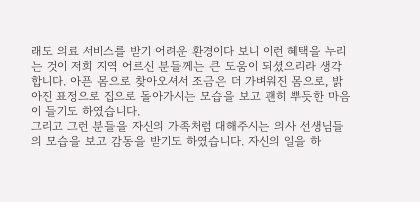래도 의료 서비스를 받기 어려운 환경이다 보니 이런 혜택을 누리는 것이 저희 지역 어르신 분들께는 큰 도움이 되셨으리라 생각합니다. 아픈 몸으로 찾아오셔서 조금은 더 가벼워진 몸으로, 밝아진 표정으로 집으로 돌아가시는 모습을 보고 괜히 뿌듯한 마음이 들기도 하였습니다.
그리고 그런 분들을 자신의 가족처럼 대해주시는 의사 선생님들의 모습을 보고 감동을 받기도 하였습니다. 자신의 일을 하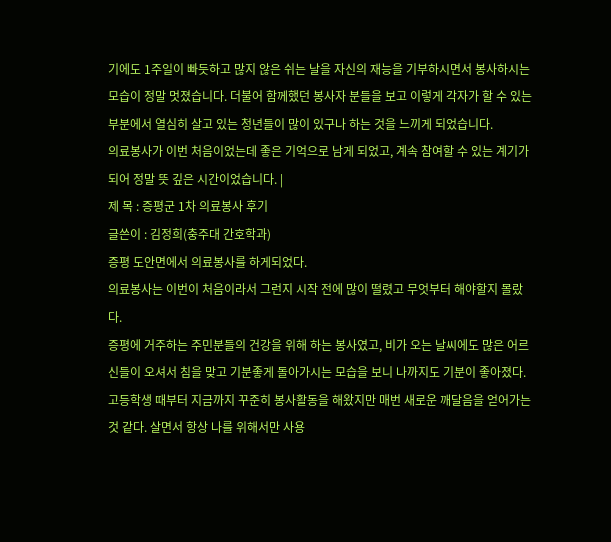기에도 1주일이 빠듯하고 많지 않은 쉬는 날을 자신의 재능을 기부하시면서 봉사하시는 모습이 정말 멋졌습니다. 더불어 함께했던 봉사자 분들을 보고 이렇게 각자가 할 수 있는 부분에서 열심히 살고 있는 청년들이 많이 있구나 하는 것을 느끼게 되었습니다.
의료봉사가 이번 처음이었는데 좋은 기억으로 남게 되었고, 계속 참여할 수 있는 계기가 되어 정말 뜻 깊은 시간이었습니다. |
제 목 : 증평군 1차 의료봉사 후기
글쓴이 : 김정희(충주대 간호학과)
증평 도안면에서 의료봉사를 하게되었다.
의료봉사는 이번이 처음이라서 그런지 시작 전에 많이 떨렸고 무엇부터 해야할지 몰랐다.
증평에 거주하는 주민분들의 건강을 위해 하는 봉사였고, 비가 오는 날씨에도 많은 어르신들이 오셔서 침을 맞고 기분좋게 돌아가시는 모습을 보니 나까지도 기분이 좋아졌다. 고등학생 때부터 지금까지 꾸준히 봉사활동을 해왔지만 매번 새로운 깨달음을 얻어가는 것 같다. 살면서 항상 나를 위해서만 사용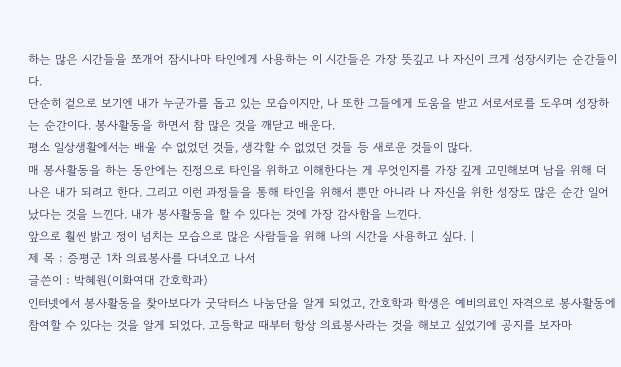하는 많은 시간들을 쪼개어 잠시나마 타인에게 사용하는 이 시간들은 가장 뜻깊고 나 자신이 크게 성장시키는 순간들이다.
단순히 겉으로 보기엔 내가 누군가를 돕고 있는 모습이지만, 나 또한 그들에게 도움을 받고 서로서로를 도우며 성장하는 순간이다. 봉사활동을 하면서 참 많은 것을 깨닫고 배운다.
평소 일상생활에서는 배울 수 없었던 것들, 생각할 수 없었던 것들 등 새로운 것들이 많다.
매 봉사활동을 하는 동안에는 진정으로 타인을 위하고 이해한다는 게 무엇인지를 가장 깊게 고민해보며 남을 위해 더 나은 내가 되려고 한다. 그리고 이런 과정들을 통해 타인을 위해서 뿐만 아니라 나 자신을 위한 성장도 많은 순간 일어났다는 것을 느낀다. 내가 봉사활동을 할 수 있다는 것에 가장 감사함을 느낀다.
앞으로 훨씬 밝고 정이 넘치는 모습으로 많은 사람들을 위해 나의 시간을 사용하고 싶다. |
제 목 : 증평군 1차 의료봉사를 다녀오고 나서
글쓴이 : 박혜원(이화여대 간호학과)
인터넷에서 봉사활동을 찾아보다가 굿닥터스 나눔단을 알게 되었고, 간호학과 학생은 예비의료인 자격으로 봉사활동에 참여할 수 있다는 것을 알게 되었다. 고등학교 때부터 항상 의료봉사라는 것을 해보고 싶었기에 공지를 보자마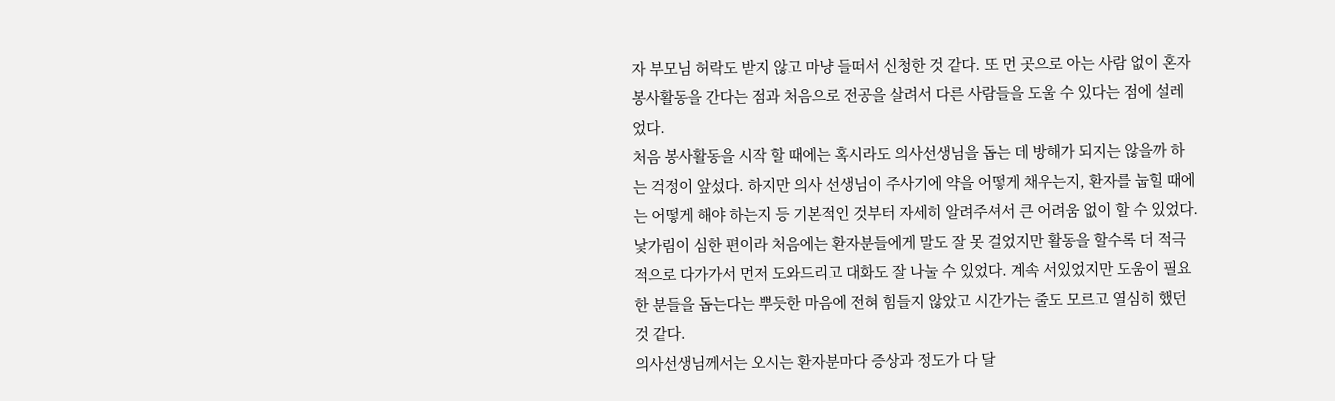자 부모님 허락도 받지 않고 마냥 들떠서 신청한 것 같다. 또 먼 곳으로 아는 사람 없이 혼자 봉사활동을 간다는 점과 처음으로 전공을 살려서 다른 사람들을 도울 수 있다는 점에 설레었다.
처음 봉사활동을 시작 할 때에는 혹시라도 의사선생님을 돕는 데 방해가 되지는 않을까 하는 걱정이 앞섰다. 하지만 의사 선생님이 주사기에 약을 어떻게 채우는지, 환자를 눕힐 때에는 어떻게 해야 하는지 등 기본적인 것부터 자세히 알려주셔서 큰 어려움 없이 할 수 있었다. 낯가림이 심한 편이라 처음에는 환자분들에게 말도 잘 못 걸었지만 활동을 할수록 더 적극적으로 다가가서 먼저 도와드리고 대화도 잘 나눌 수 있었다. 계속 서있었지만 도움이 필요한 분들을 돕는다는 뿌듯한 마음에 전혀 힘들지 않았고 시간가는 줄도 모르고 열심히 했던 것 같다.
의사선생님께서는 오시는 환자분마다 증상과 정도가 다 달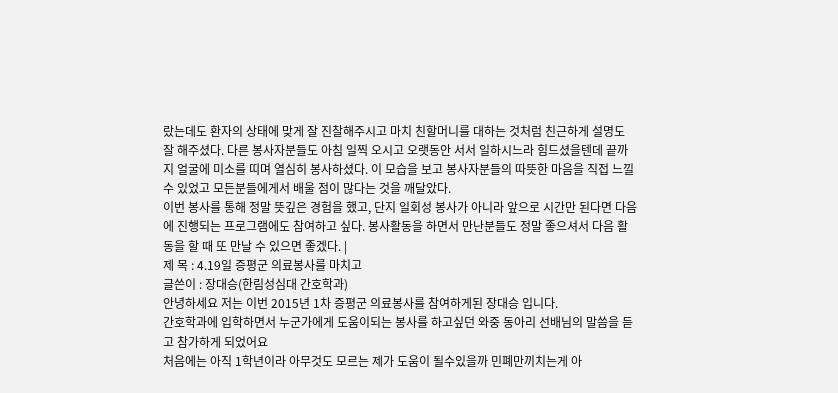랐는데도 환자의 상태에 맞게 잘 진찰해주시고 마치 친할머니를 대하는 것처럼 친근하게 설명도 잘 해주셨다. 다른 봉사자분들도 아침 일찍 오시고 오랫동안 서서 일하시느라 힘드셨을텐데 끝까지 얼굴에 미소를 띠며 열심히 봉사하셨다. 이 모습을 보고 봉사자분들의 따뜻한 마음을 직접 느낄 수 있었고 모든분들에게서 배울 점이 많다는 것을 깨달았다.
이번 봉사를 통해 정말 뜻깊은 경험을 했고, 단지 일회성 봉사가 아니라 앞으로 시간만 된다면 다음에 진행되는 프로그램에도 참여하고 싶다. 봉사활동을 하면서 만난분들도 정말 좋으셔서 다음 활동을 할 때 또 만날 수 있으면 좋겠다. |
제 목 : 4.19일 증평군 의료봉사를 마치고
글쓴이 : 장대승(한림성심대 간호학과)
안녕하세요 저는 이번 2015년 1차 증평군 의료봉사를 참여하게된 장대승 입니다.
간호학과에 입학하면서 누군가에게 도움이되는 봉사를 하고싶던 와중 동아리 선배님의 말씀을 듣고 참가하게 되었어요
처음에는 아직 1학년이라 아무것도 모르는 제가 도움이 될수있을까 민폐만끼치는게 아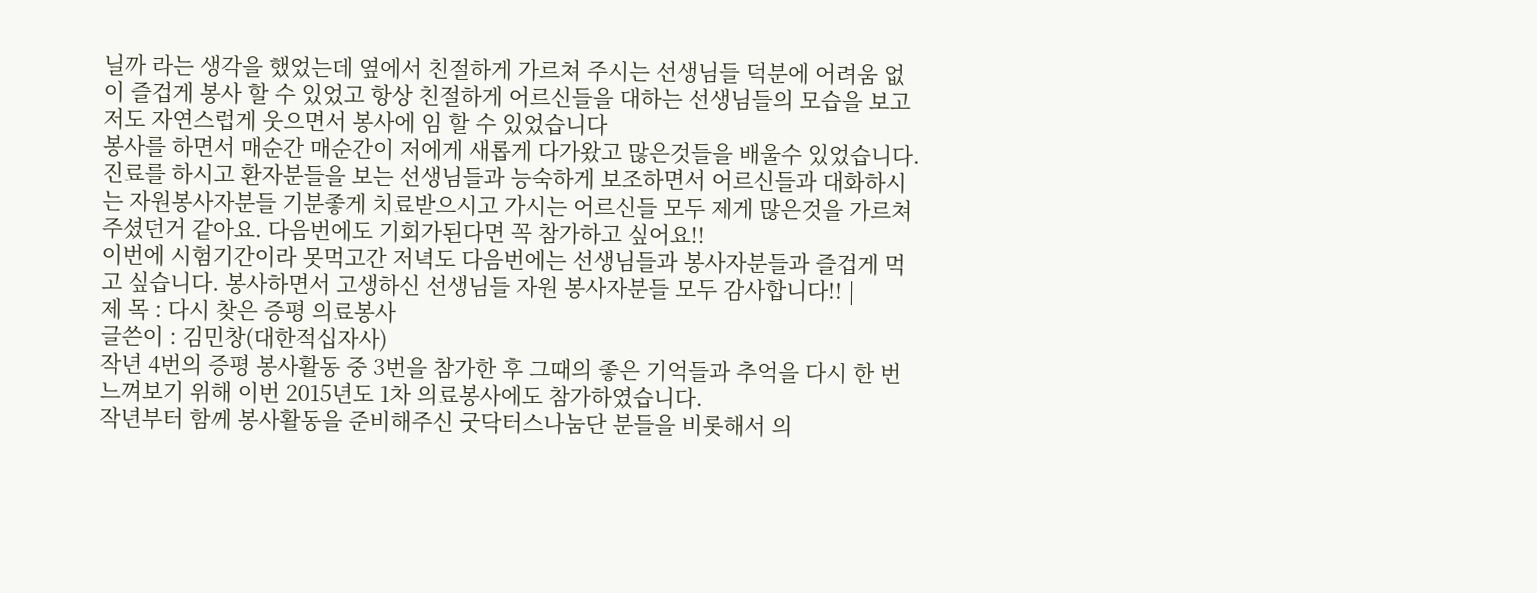닐까 라는 생각을 했었는데 옆에서 친절하게 가르쳐 주시는 선생님들 덕분에 어려움 없이 즐겁게 봉사 할 수 있었고 항상 친절하게 어르신들을 대하는 선생님들의 모습을 보고 저도 자연스럽게 웃으면서 봉사에 임 할 수 있었습니다
봉사를 하면서 매순간 매순간이 저에게 새롭게 다가왔고 많은것들을 배울수 있었습니다.
진료를 하시고 환자분들을 보는 선생님들과 능숙하게 보조하면서 어르신들과 대화하시는 자원봉사자분들 기분좋게 치료받으시고 가시는 어르신들 모두 제게 많은것을 가르쳐 주셨던거 같아요. 다음번에도 기회가된다면 꼭 참가하고 싶어요!!
이번에 시험기간이라 못먹고간 저녁도 다음번에는 선생님들과 봉사자분들과 즐겁게 먹고 싶습니다. 봉사하면서 고생하신 선생님들 자원 봉사자분들 모두 감사합니다!! |
제 목 : 다시 찾은 증평 의료봉사
글쓴이 : 김민창(대한적십자사)
작년 4번의 증평 봉사활동 중 3번을 참가한 후 그때의 좋은 기억들과 추억을 다시 한 번 느껴보기 위해 이번 2015년도 1차 의료봉사에도 참가하였습니다.
작년부터 함께 봉사활동을 준비해주신 굿닥터스나눔단 분들을 비롯해서 의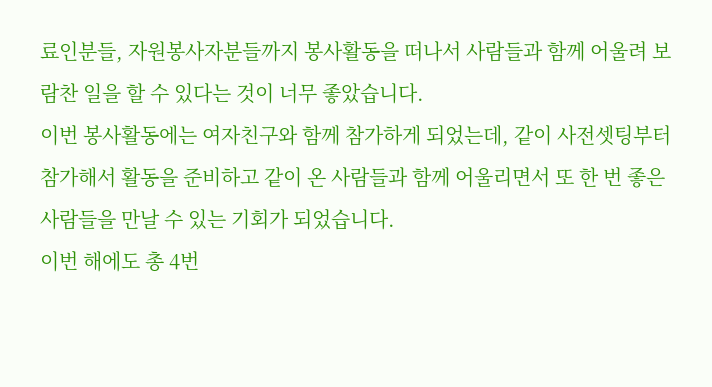료인분들, 자원봉사자분들까지 봉사활동을 떠나서 사람들과 함께 어울려 보람찬 일을 할 수 있다는 것이 너무 좋았습니다.
이번 봉사활동에는 여자친구와 함께 참가하게 되었는데, 같이 사전셋팅부터 참가해서 활동을 준비하고 같이 온 사람들과 함께 어울리면서 또 한 번 좋은 사람들을 만날 수 있는 기회가 되었습니다.
이번 해에도 총 4번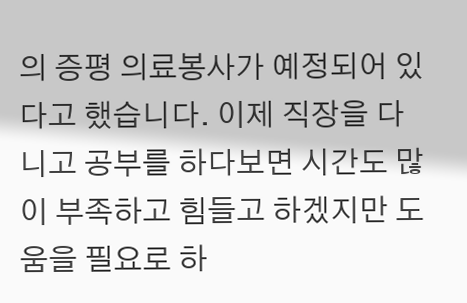의 증평 의료봉사가 예정되어 있다고 했습니다. 이제 직장을 다니고 공부를 하다보면 시간도 많이 부족하고 힘들고 하겠지만 도움을 필요로 하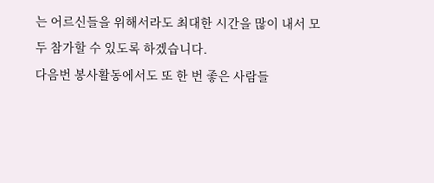는 어르신들을 위해서라도 최대한 시간을 많이 내서 모두 참가할 수 있도록 하겠습니다.
다음번 봉사활동에서도 또 한 번 좋은 사람들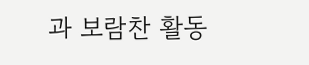과 보람찬 활동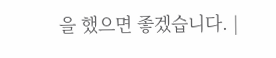을 했으면 좋겠습니다. |